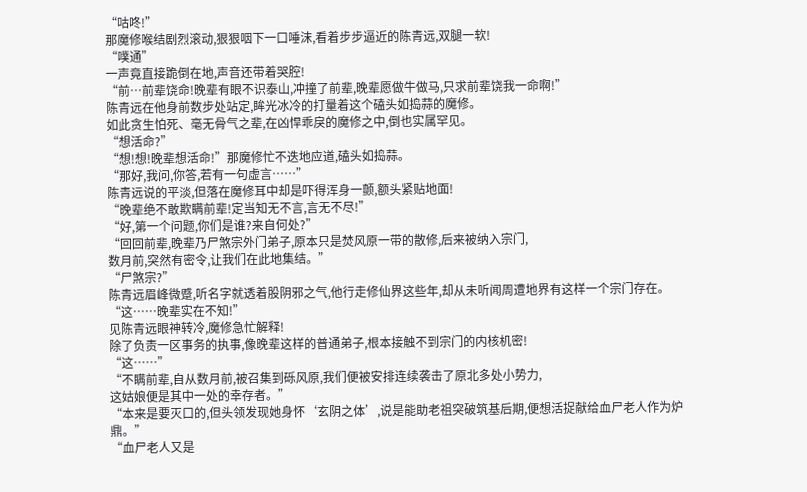“咕咚!”
那魔修喉结剧烈滚动,狠狠咽下一口唾沫,看着步步逼近的陈青远,双腿一软!
“噗通”
一声竟直接跪倒在地,声音还带着哭腔!
“前…前辈饶命!晚辈有眼不识泰山,冲撞了前辈,晚辈愿做牛做马,只求前辈饶我一命啊!”
陈青远在他身前数步处站定,眸光冰冷的打量着这个磕头如捣蒜的魔修。
如此贪生怕死、毫无骨气之辈,在凶悍乖戾的魔修之中,倒也实属罕见。
“想活命?”
“想!想!晚辈想活命!”那魔修忙不迭地应道,磕头如捣蒜。
“那好,我问,你答,若有一句虚言……”
陈青远说的平淡,但落在魔修耳中却是吓得浑身一颤,额头紧贴地面!
“晚辈绝不敢欺瞒前辈!定当知无不言,言无不尽!”
“好,第一个问题,你们是谁?来自何处?”
“回回前辈,晚辈乃尸煞宗外门弟子,原本只是焚风原一带的散修,后来被纳入宗门,
数月前,突然有密令,让我们在此地集结。”
“尸煞宗?”
陈青远眉峰微蹙,听名字就透着股阴邪之气,他行走修仙界这些年,却从未听闻周遭地界有这样一个宗门存在。
“这……晚辈实在不知!”
见陈青远眼神转冷,魔修急忙解释!
除了负责一区事务的执事,像晚辈这样的普通弟子,根本接触不到宗门的内核机密!
“这……”
“不瞒前辈,自从数月前,被召集到砾风原,我们便被安排连续袭击了原北多处小势力,
这姑娘便是其中一处的幸存者。”
“本来是要灭口的,但头领发现她身怀‘玄阴之体’,说是能助老祖突破筑基后期,便想活捉献给血尸老人作为炉鼎。”
“血尸老人又是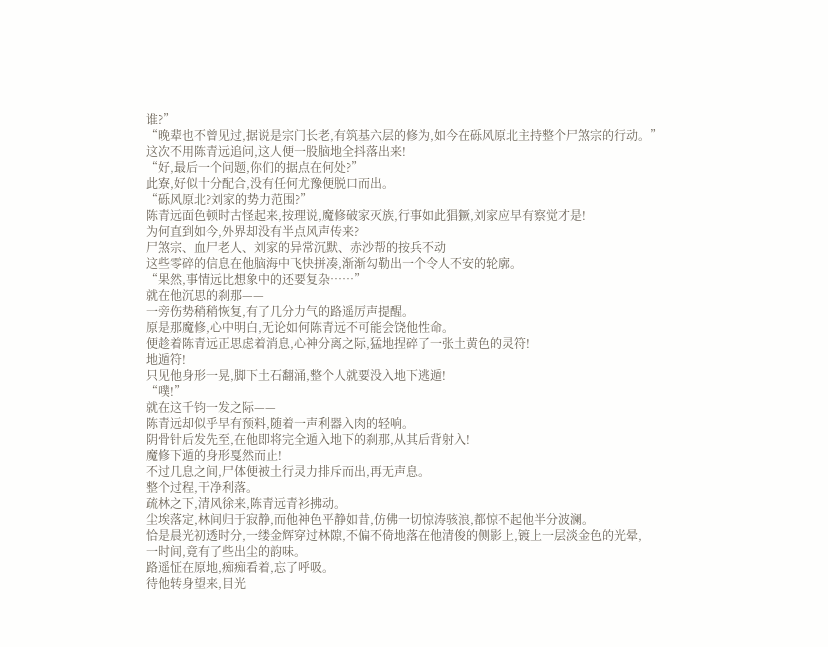谁?”
“晚辈也不曾见过,据说是宗门长老,有筑基六层的修为,如今在砾风原北主持整个尸煞宗的行动。”
这次不用陈青远追问,这人便一股脑地全抖落出来!
“好,最后一个问题,你们的据点在何处?”
此寮,好似十分配合,没有任何尤豫便脱口而出。
“砾风原北?刘家的势力范围?”
陈青远面色顿时古怪起来,按理说,魔修破家灭族,行事如此猖獗,刘家应早有察觉才是!
为何直到如今,外界却没有半点风声传来?
尸煞宗、血尸老人、刘家的异常沉默、赤沙帮的按兵不动
这些零碎的信息在他脑海中飞快拼凑,渐渐勾勒出一个令人不安的轮廓。
“果然,事情远比想象中的还要复杂……”
就在他沉思的刹那——
一旁伤势稍稍恢复,有了几分力气的路遥厉声提醒。
原是那魔修,心中明白,无论如何陈青远不可能会饶他性命。
便趁着陈青远正思虑着消息,心神分离之际,猛地捏碎了一张土黄色的灵符!
地遁符!
只见他身形一晃,脚下土石翻涌,整个人就要没入地下逃遁!
“噗!”
就在这千钧一发之际——
陈青远却似乎早有预料,随着一声利器入肉的轻响。
阴骨针后发先至,在他即将完全遁入地下的刹那,从其后背射入!
魔修下遁的身形戛然而止!
不过几息之间,尸体便被土行灵力排斥而出,再无声息。
整个过程,干净利落。
疏林之下,清风徐来,陈青远青衫拂动。
尘埃落定,林间归于寂静,而他神色平静如昔,仿佛一切惊涛骇浪,都惊不起他半分波澜。
恰是晨光初透时分,一缕金辉穿过林隙,不偏不倚地落在他清俊的侧影上,镀上一层淡金色的光晕,
一时间,竟有了些出尘的韵味。
路遥怔在原地,痴痴看着,忘了呼吸。
待他转身望来,目光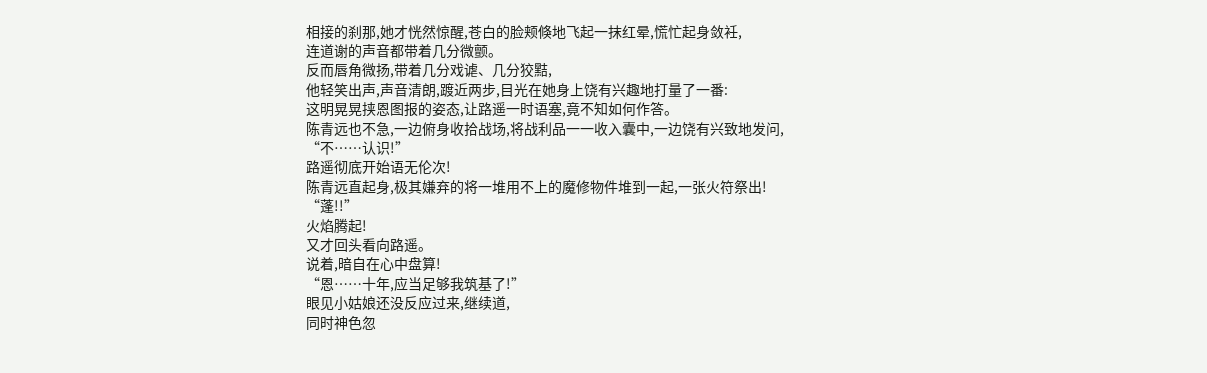相接的刹那,她才恍然惊醒,苍白的脸颊倏地飞起一抹红晕,慌忙起身敛衽,
连道谢的声音都带着几分微颤。
反而唇角微扬,带着几分戏谑、几分狡黠,
他轻笑出声,声音清朗,踱近两步,目光在她身上饶有兴趣地打量了一番:
这明晃晃挟恩图报的姿态,让路遥一时语塞,竟不知如何作答。
陈青远也不急,一边俯身收拾战场,将战利品一一收入囊中,一边饶有兴致地发问,
“不……认识!”
路遥彻底开始语无伦次!
陈青远直起身,极其嫌弃的将一堆用不上的魔修物件堆到一起,一张火符祭出!
“蓬!!”
火焰腾起!
又才回头看向路遥。
说着,暗自在心中盘算!
“恩……十年,应当足够我筑基了!”
眼见小姑娘还没反应过来,继续道,
同时神色忽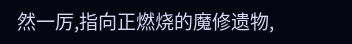然一厉,指向正燃烧的魔修遗物,